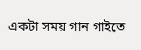একটা সময় গান গাইতে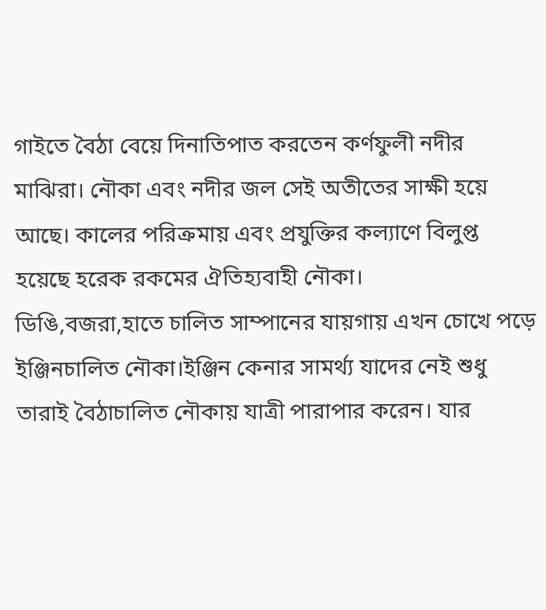গাইতে বৈঠা বেয়ে দিনাতিপাত করতেন কর্ণফুলী নদীর মাঝিরা। নৌকা এবং নদীর জল সেই অতীতের সাক্ষী হয়ে আছে। কালের পরিক্রমায় এবং প্রযুক্তির কল্যাণে বিলুপ্ত হয়েছে হরেক রকমের ঐতিহ্যবাহী নৌকা।
ডিঙি,বজরা,হাতে চালিত সাম্পানের যায়গায় এখন চোখে পড়ে ইঞ্জিনচালিত নৌকা।ইঞ্জিন কেনার সামর্থ্য যাদের নেই শুধু তারাই বৈঠাচালিত নৌকায় যাত্রী পারাপার করেন। যার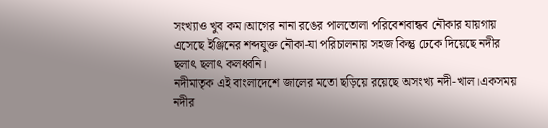সংখ্যাও খুব কম।আগের নানা রঙের পালতোলা পরিবেশবান্ধব নৌকার যায়গায় এসেছে ইঞ্জিনের শব্দযুক্ত নৌকা-যা পরিচালনায় সহজ কিন্তু ঢেকে দিয়েছে নদীর ছলাৎ ছলাৎ কলধ্বনি।
নদীমাতৃক এই বাংলাদেশে জালের মতো ছড়িয়ে রয়েছে অসংখ্য নদী-খাল।একসময় নদীর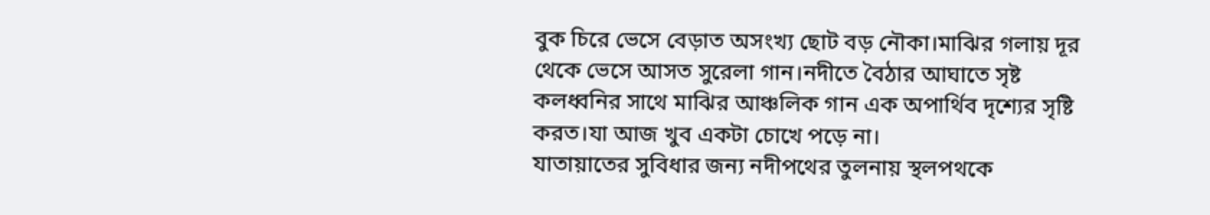বুক চিরে ভেসে বেড়াত অসংখ্য ছোট বড় নৌকা।মাঝির গলায় দূর থেকে ভেসে আসত সুরেলা গান।নদীতে বৈঠার আঘাতে সৃষ্ট কলধ্বনির সাথে মাঝির আঞ্চলিক গান এক অপার্থিব দৃশ্যের সৃষ্টি করত।যা আজ খুব একটা চোখে পড়ে না।
যাতায়াতের সুবিধার জন্য নদীপথের তুলনায় স্থলপথকে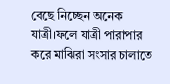বেছে নিচ্ছেন অনেক যাত্রী।ফলে যাত্রী পারাপার করে মাঝিরা সংসার চালাতে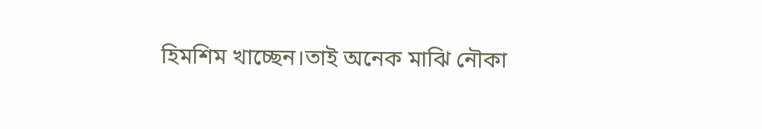হিমশিম খাচ্ছেন।তাই অনেক মাঝি নৌকা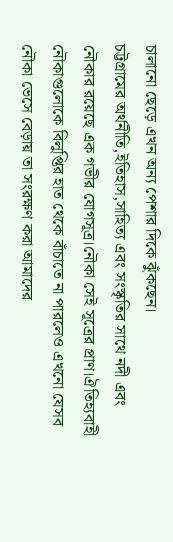চালানো ছেড়ে এখন অন্য পেশার দিকে ঝুঁকছেন।
চট্টগ্রামের অর্থনীতি,ইতিহাস,সাহিত্য এবং সংস্কৃতির সাথে নদী এবং নৌকার রয়েছে এক গভীর যোগসূত্র।নৌকা সেই সূত্রের প্রাণ।ঐতিহ্যবাহী নৌকাগুলোকে বিলুপ্তির হাত থেকে বাঁচাতে না পারলেও এখনো যেসব নৌকা ভেসে বেড়ায় তা সংরক্ষণ করা আমাদের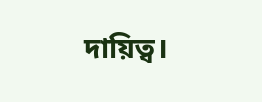দায়িত্ব।